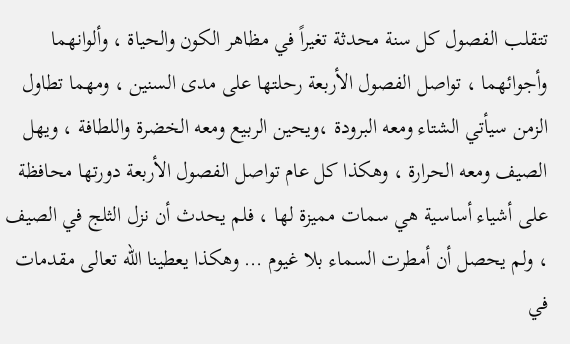تتقلب الفصول كل سنة محدثة تغيراً في مظاهر الكون والحياة ، وألوانهما وأجوائهما ، تواصل الفصول الأربعة رحلتها على مدى السنين ، ومهما تطاول الزمن سيأتي الشتاء ومعه البرودة ،ويحين الربيع ومعه الخضرة واللطافة ، ويهل الصيف ومعه الحرارة ، وهكذا كل عام تواصل الفصول الأربعة دورتها محافظة على أشياء أساسية هي سمات مميزة لها ، فلم يحدث أن نزل الثلج في الصيف ، ولم يحصل أن أمطرت السماء بلا غيوم … وهكذا يعطينا الله تعالى مقدمات في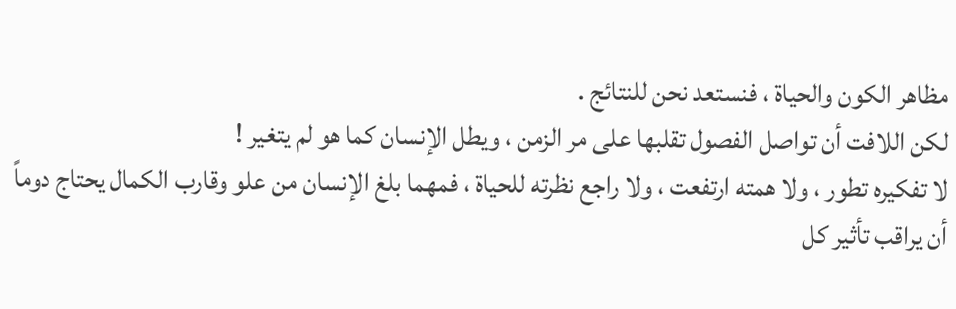مظاهر الكون والحياة ، فنستعد نحن للنتائج .
لكن اللافت أن تواصل الفصول تقلبها على مر الزمن ، ويطل الإنسان كما هو لم يتغير !
لا تفكيره تطور ، ولا همته ارتفعت ، ولا راجع نظرته للحياة ، فمهما بلغ الإنسان من علو وقارب الكمال يحتاج دوماً أن يراقب تأثير كل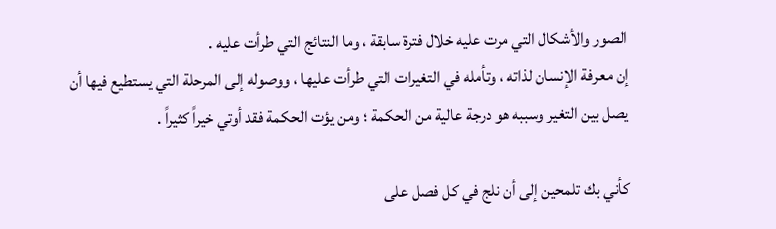الصور والأشكال التي مرت عليه خلال فترة سابقة ، وما النتائج التي طرأت عليه .
إن معرفة الإنسان لذاته ، وتأمله في التغيرات التي طرأت عليها ، ووصوله إلى المرحلة التي يستطيع فيها أن يصل بين التغير وسببه هو درجة عالية من الحكمة ؛ ومن يؤت الحكمة فقد أوتي خيراً كثيراً .

كأني بك تلمحين إلى أن نلج في كل فصل على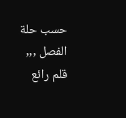حسب حلة الفصل ,,,
قلم رائع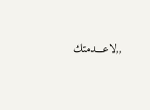,,لاعـــدمتك